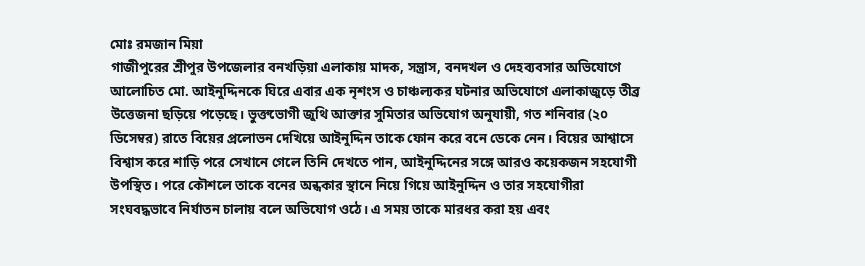মোঃ রমজান মিয়া
গাজীপুরের শ্রীপুর উপজেলার বনখড়িয়া এলাকায় মাদক, সন্ত্রাস, বনদখল ও দেহব্যবসার অভিযোগে আলোচিত মো. আইনুদ্দিনকে ঘিরে এবার এক নৃশংস ও চাঞ্চল্যকর ঘটনার অভিযোগে এলাকাজুড়ে তীব্র উত্তেজনা ছড়িয়ে পড়েছে। ভুক্তভোগী জুথি আক্তার সুমিতার অভিযোগ অনুযায়ী, গত শনিবার (২০ ডিসেম্বর) রাতে বিয়ের প্রলোভন দেখিয়ে আইনুদ্দিন তাকে ফোন করে বনে ডেকে নেন। বিয়ের আশ্বাসে বিশ্বাস করে শাড়ি পরে সেখানে গেলে তিনি দেখতে পান, আইনুদ্দিনের সঙ্গে আরও কয়েকজন সহযোগী উপস্থিত। পরে কৌশলে তাকে বনের অন্ধকার স্থানে নিয়ে গিয়ে আইনুদ্দিন ও তার সহযোগীরা সংঘবদ্ধভাবে নির্যাতন চালায় বলে অভিযোগ ওঠে। এ সময় তাকে মারধর করা হয় এবং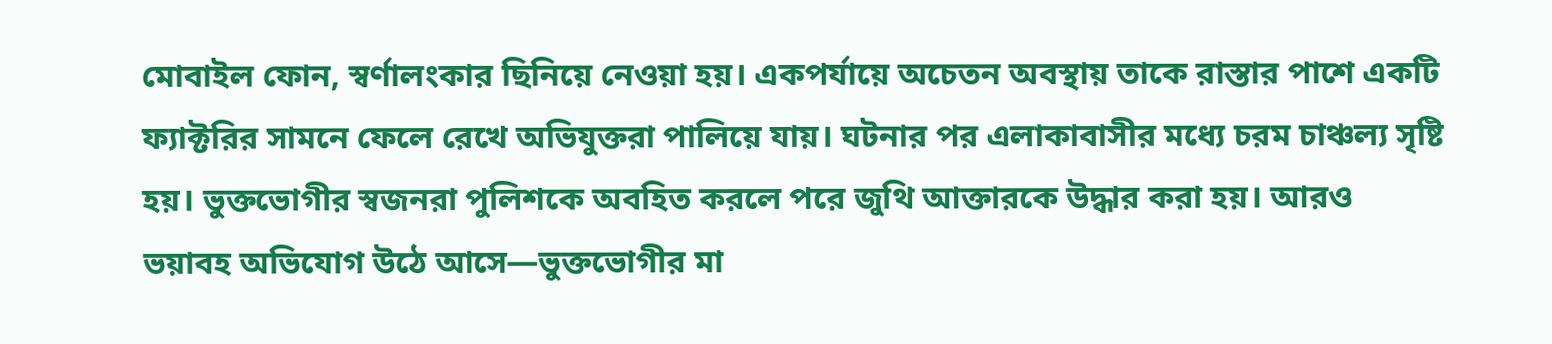মোবাইল ফোন, স্বর্ণালংকার ছিনিয়ে নেওয়া হয়। একপর্যায়ে অচেতন অবস্থায় তাকে রাস্তার পাশে একটি ফ্যাক্টরির সামনে ফেলে রেখে অভিযুক্তরা পালিয়ে যায়। ঘটনার পর এলাকাবাসীর মধ্যে চরম চাঞ্চল্য সৃষ্টি হয়। ভুক্তভোগীর স্বজনরা পুলিশকে অবহিত করলে পরে জুথি আক্তারকে উদ্ধার করা হয়। আরও ভয়াবহ অভিযোগ উঠে আসে—ভুক্তভোগীর মা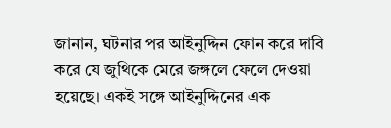জানান, ঘটনার পর আইনুদ্দিন ফোন করে দাবি করে যে জুথিকে মেরে জঙ্গলে ফেলে দেওয়া হয়েছে। একই সঙ্গে আইনুদ্দিনের এক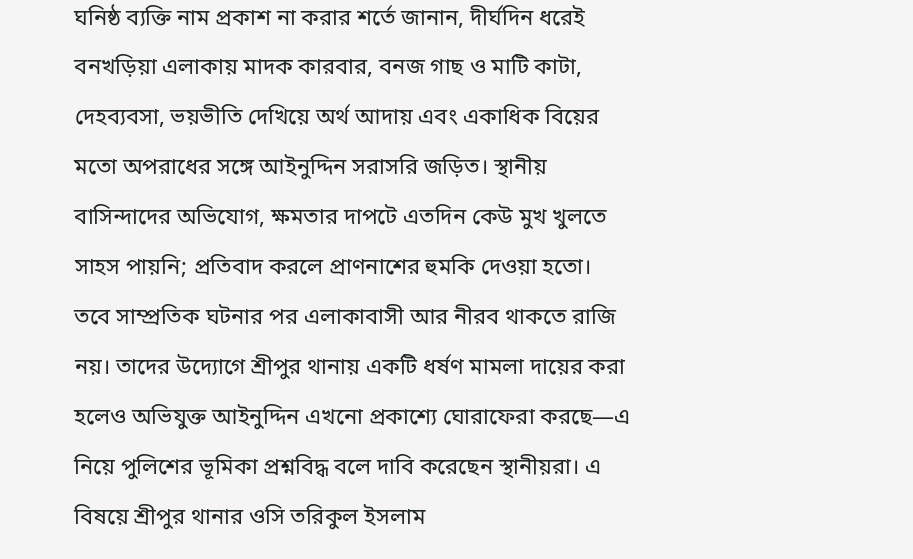ঘনিষ্ঠ ব্যক্তি নাম প্রকাশ না করার শর্তে জানান, দীর্ঘদিন ধরেই বনখড়িয়া এলাকায় মাদক কারবার, বনজ গাছ ও মাটি কাটা, দেহব্যবসা, ভয়ভীতি দেখিয়ে অর্থ আদায় এবং একাধিক বিয়ের মতো অপরাধের সঙ্গে আইনুদ্দিন সরাসরি জড়িত। স্থানীয় বাসিন্দাদের অভিযোগ, ক্ষমতার দাপটে এতদিন কেউ মুখ খুলতে সাহস পায়নি; প্রতিবাদ করলে প্রাণনাশের হুমকি দেওয়া হতো। তবে সাম্প্রতিক ঘটনার পর এলাকাবাসী আর নীরব থাকতে রাজি নয়। তাদের উদ্যোগে শ্রীপুর থানায় একটি ধর্ষণ মামলা দায়ের করা হলেও অভিযুক্ত আইনুদ্দিন এখনো প্রকাশ্যে ঘোরাফেরা করছে—এ নিয়ে পুলিশের ভূমিকা প্রশ্নবিদ্ধ বলে দাবি করেছেন স্থানীয়রা। এ বিষয়ে শ্রীপুর থানার ওসি তরিকুল ইসলাম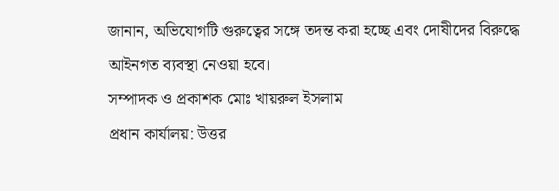জানান, অভিযোগটি গুরুত্বের সঙ্গে তদন্ত করা হচ্ছে এবং দোষীদের বিরুদ্ধে আইনগত ব্যবস্থা নেওয়া হবে।
সম্পাদক ও প্রকাশক মোঃ খায়রুল ইসলাম
প্রধান কার্যালয়: উত্তর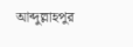আব্দুল্লাহপুর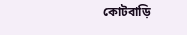কোটবাড়ি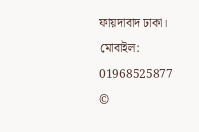ফায়দাবাদ ঢাকা।
মোবাইল: 01968525877
©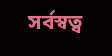সর্বস্বত্ব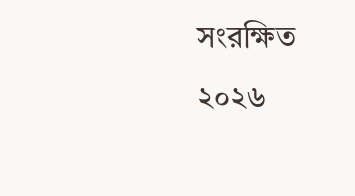সংরক্ষিত ২০২৬